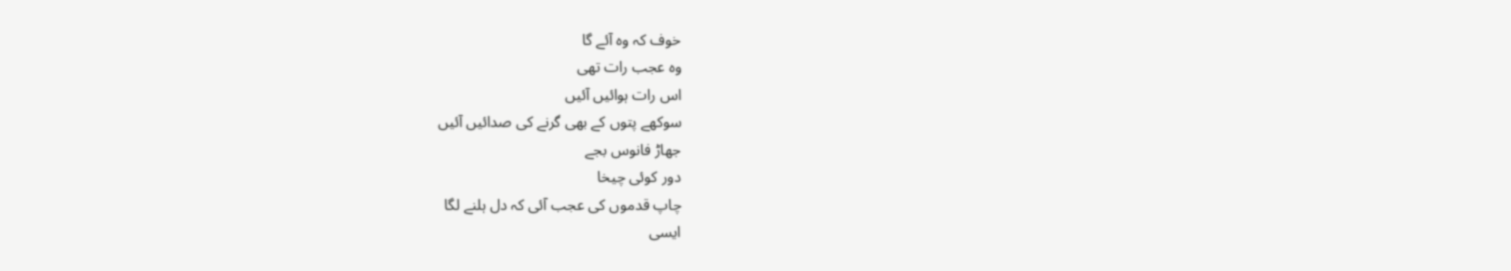خوف کہ وہ آئے گا
وہ عجب رات تھی
اس رات ہوائیں آئیں
سوکھے پتوں کے بھی گرنے کی صدائیں آئیں
جھاڑ فانوس بجے
دور کوئی چیخا
چاپ قدموں کی عجب آئی کہ دل ہلنے لگا
ایسی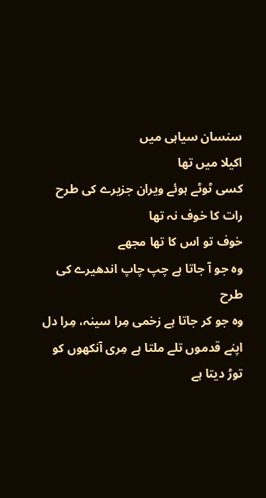سنسان سیاہی میں
اکیلا میں تھا
کسی ٹوٹے ہوئے ویران جزیرے کی طرح
رات کا خوف نہ تھا
خوف تو اس کا تھا مجھے
وہ جو آ جاتا ہے چپ چاپ اندھیرے کی طرح
وہ جو کر جاتا ہے زخمی مِرا سینہ، مِرا دل
اپنے قدموں تلے ملتا ہے مِری آنکھوں کو
توڑ دیتا ہے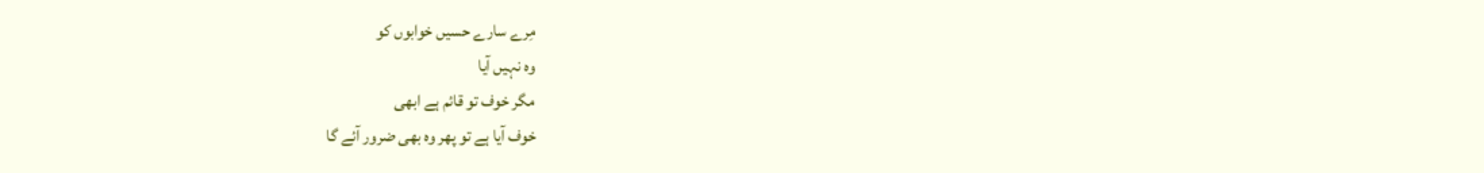مِرے سارے حسیں خوابوں کو
وہ نہیں آیا
مگر خوف تو قائم ہے ابھی
خوف آیا ہے تو پھر وہ بھی ضرور آئے گا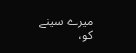میرے سینے کو،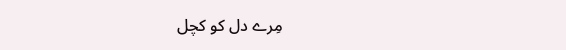مِرے دل کو کچل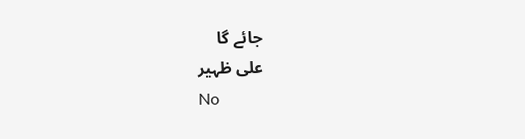جائے گا
علی ظہیر
No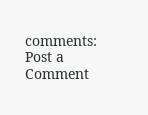comments:
Post a Comment